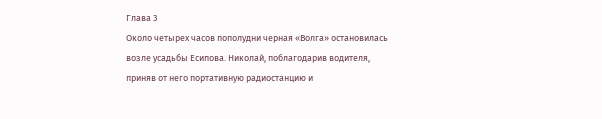Глава 3
Около четырех часов пополудни черная «Волга» остановилась возле усадьбы Есипова. Николай, поблагодарив водителя, приняв от него портативную радиостанцию и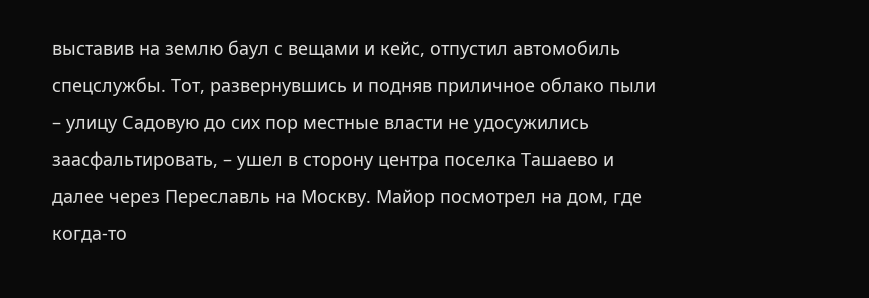выставив на землю баул с вещами и кейс, отпустил автомобиль спецслужбы. Тот, развернувшись и подняв приличное облако пыли – улицу Садовую до сих пор местные власти не удосужились заасфальтировать, – ушел в сторону центра поселка Ташаево и далее через Переславль на Москву. Майор посмотрел на дом, где когда-то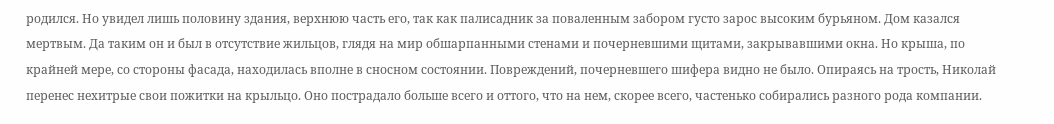родился. Но увидел лишь половину здания, верхнюю часть его, так как палисадник за поваленным забором густо зарос высоким бурьяном. Дом казался мертвым. Да таким он и был в отсутствие жильцов, глядя на мир обшарпанными стенами и почерневшими щитами, закрывавшими окна. Но крыша, по крайней мере, со стороны фасада, находилась вполне в сносном состоянии. Повреждений, почерневшего шифера видно не было. Опираясь на трость, Николай перенес нехитрые свои пожитки на крыльцо. Оно пострадало больше всего и оттого, что на нем, скорее всего, частенько собирались разного рода компании.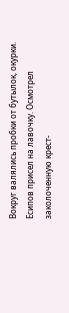Вокруг валялись пробки от бутылок, окурки.
Есипов присел на лавочку. Осмотрел заколоченную крест-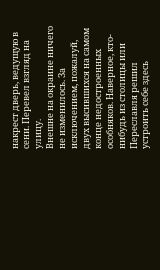накрест дверь, ведущую в сени. Перевел взгляд на улицу.
Внешне на окраине ничего не изменилось. За исключением, пожалуй, двух высившихся на самом конце недостроенных особняков. Наверное, кто-нибудь из столицы или Переславля решил устроить себе здесь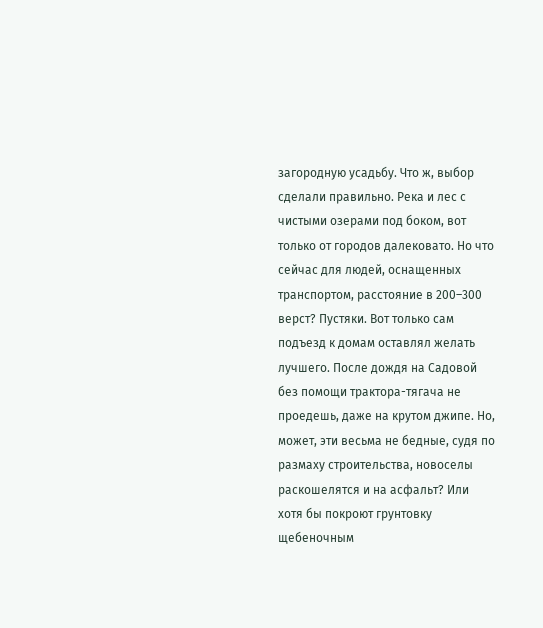загородную усадьбу. Что ж, выбор сделали правильно. Река и лес с чистыми озерами под боком, вот только от городов далековато. Но что сейчас для людей, оснащенных транспортом, расстояние в 200–300 верст? Пустяки. Вот только сам подъезд к домам оставлял желать лучшего. После дождя на Садовой без помощи трактора-тягача не проедешь, даже на крутом джипе. Но, может, эти весьма не бедные, судя по размаху строительства, новоселы раскошелятся и на асфальт? Или хотя бы покроют грунтовку щебеночным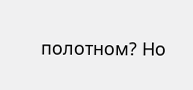полотном? Но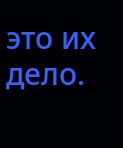это их дело.